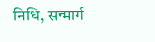निधि, सन्मार्ग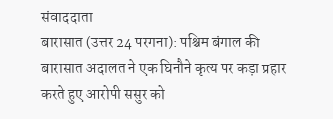संवाददाता
बारासात (उत्तर 24 परगना): पश्चिम बंगाल की बारासात अदालत ने एक घिनौने कृत्य पर कड़ा प्रहार करते हुए आरोपी ससुर को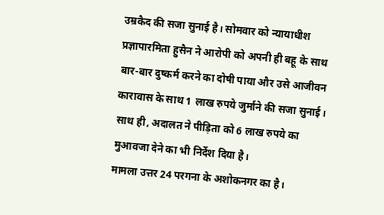उम्रकैद की सजा सुनाई है। सोमवार को न्यायाधीश प्रज्ञापारमिता हुसैन ने आरोपी को अपनी ही बहू के साथ बार-बार दुष्कर्म करने का दोषी पाया और उसे आजीवन कारावास के साथ 1 लाख रुपये जुर्माने की सजा सुनाई। साथ ही, अदालत ने पीड़िता को 6 लाख रुपये का मुआवजा देने का भी निर्देश दिया है।
मामला उत्तर 24 परगना के अशोकनगर का है।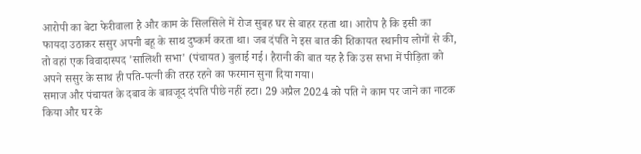आरोपी का बेटा फेरीवाला है और काम के सिलसिले में रोज सुबह घर से बाहर रहता था। आरोप है कि इसी का फायदा उठाकर ससुर अपनी बहू के साथ दुष्कर्म करता था। जब दंपति ने इस बात की शिकायत स्थानीय लोगों से की, तो वहां एक विवादास्पद 'सालिशी सभा' (पंचायत) बुलाई गई। हैरानी की बात यह है कि उस सभा में पीड़िता को अपने ससुर के साथ ही पति-पत्नी की तरह रहने का फरमान सुना दिया गया।
समाज और पंचायत के दबाव के बावजूद दंपति पीछे नहीं हटा। 29 अप्रैल 2024 को पति ने काम पर जाने का नाटक किया और घर के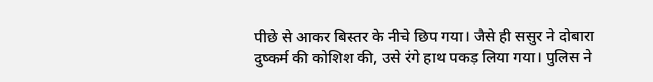पीछे से आकर बिस्तर के नीचे छिप गया। जैसे ही ससुर ने दोबारा दुष्कर्म की कोशिश की, उसे रंगे हाथ पकड़ लिया गया। पुलिस ने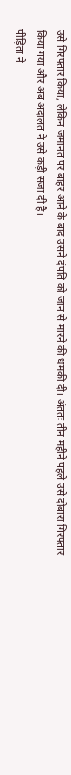उसे गिरफ्तार किया, लेकिन जमानत पर बाहर आने के बाद उसने दंपति को जान से मारने की धमकी दी। अंततः तीन महीने पहले उसे दोबारा गिरफ्तार किया गया और अब अदालत ने उसे कड़ी सजा दी है।
पीड़िता ने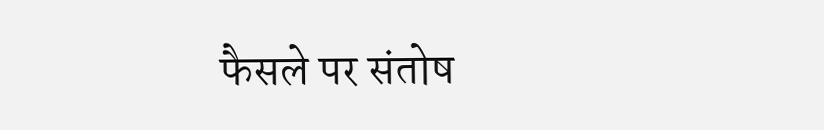फैसले पर संतोष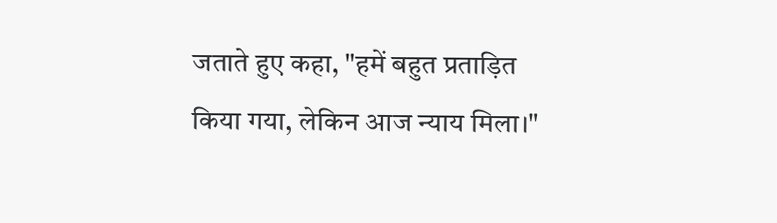जताते हुए कहा, "हमें बहुत प्रताड़ित किया गया, लेकिन आज न्याय मिला।"